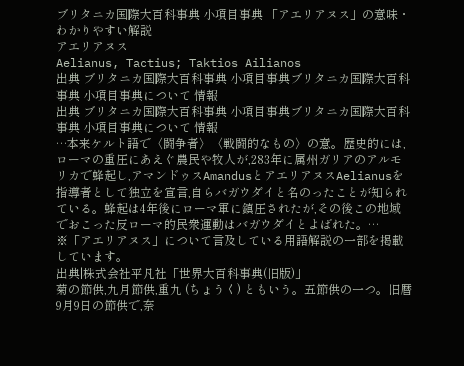ブリタニカ国際大百科事典 小項目事典 「アエリアヌス」の意味・わかりやすい解説
アエリアヌス
Aelianus, Tactius; Taktios Ailianos
出典 ブリタニカ国際大百科事典 小項目事典ブリタニカ国際大百科事典 小項目事典について 情報
出典 ブリタニカ国際大百科事典 小項目事典ブリタニカ国際大百科事典 小項目事典について 情報
…本来ケルト語で〈闘争者〉〈戦闘的なもの〉の意。歴史的には,ローマの重圧にあえぐ農民や牧人が,283年に属州ガリアのアルモリカで蜂起し,アマンドゥスAmandusとアエリアヌスAelianusを指導者として独立を宣言,自らバガウダイと名のったことが知られている。蜂起は4年後にローマ軍に鎮圧されたが,その後この地域でおこった反ローマ的民衆運動はバガウダイとよばれた。…
※「アエリアヌス」について言及している用語解説の一部を掲載しています。
出典|株式会社平凡社「世界大百科事典(旧版)」
菊の節供,九月節供,重九 (ちょうく) ともいう。五節供の一つ。旧暦9月9日の節供で,奈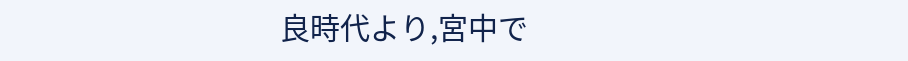良時代より,宮中で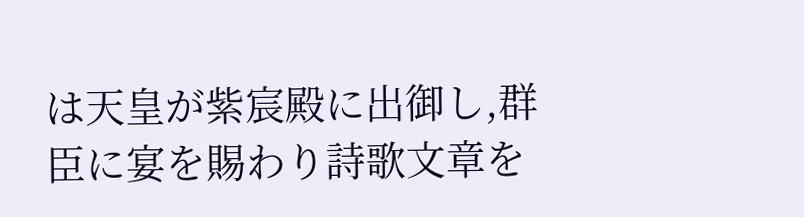は天皇が紫宸殿に出御し,群臣に宴を賜わり詩歌文章を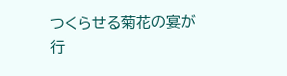つくらせる菊花の宴が行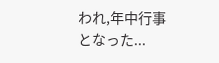われ,年中行事となった...